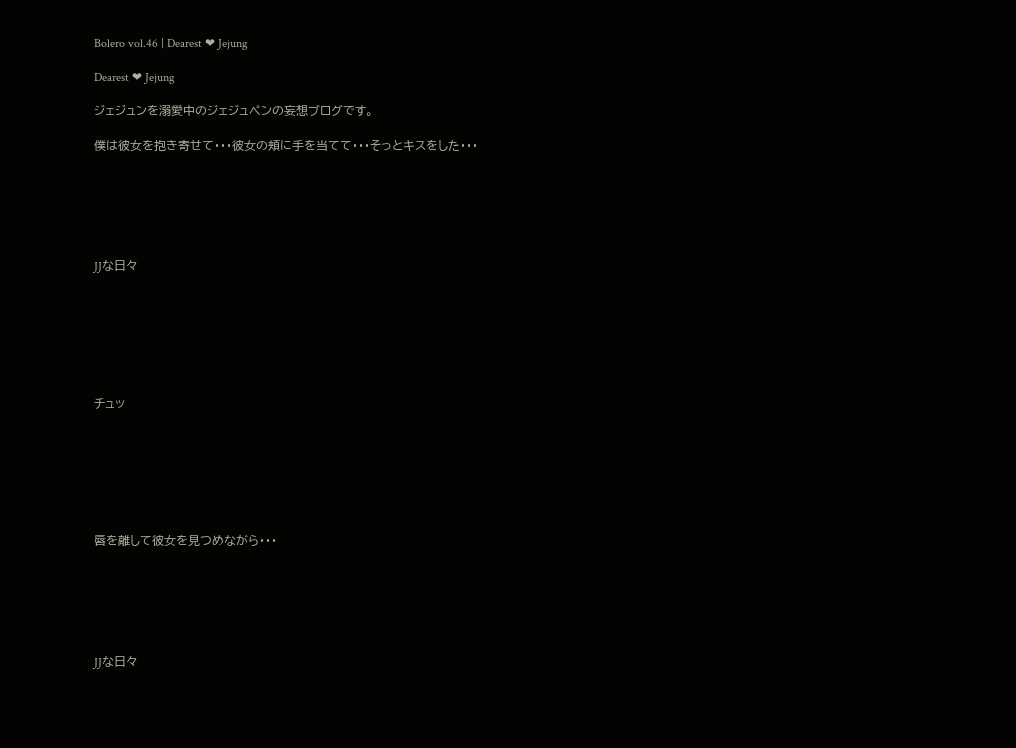Bolero vol.46 | Dearest ❤ Jejung

Dearest ❤ Jejung

ジェジュンを溺愛中のジェジュペンの妄想ブログです。

僕は彼女を抱き寄せて・・・彼女の頬に手を当てて・・・そっとキスをした・・・






JJな日々







チュッ







唇を離して彼女を見つめながら・・・






JJな日々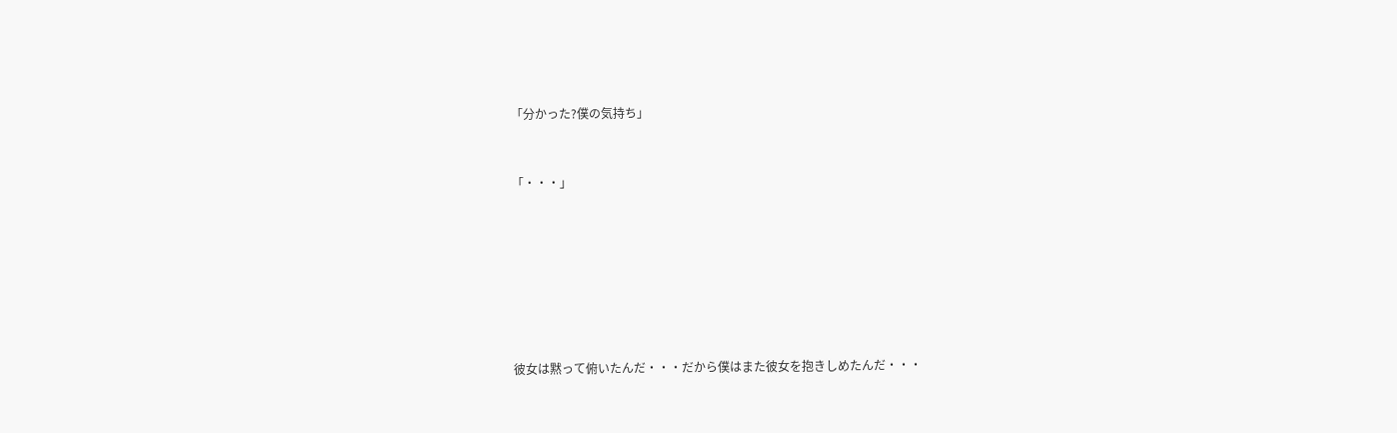「分かった?僕の気持ち」


「・・・」







彼女は黙って俯いたんだ・・・だから僕はまた彼女を抱きしめたんだ・・・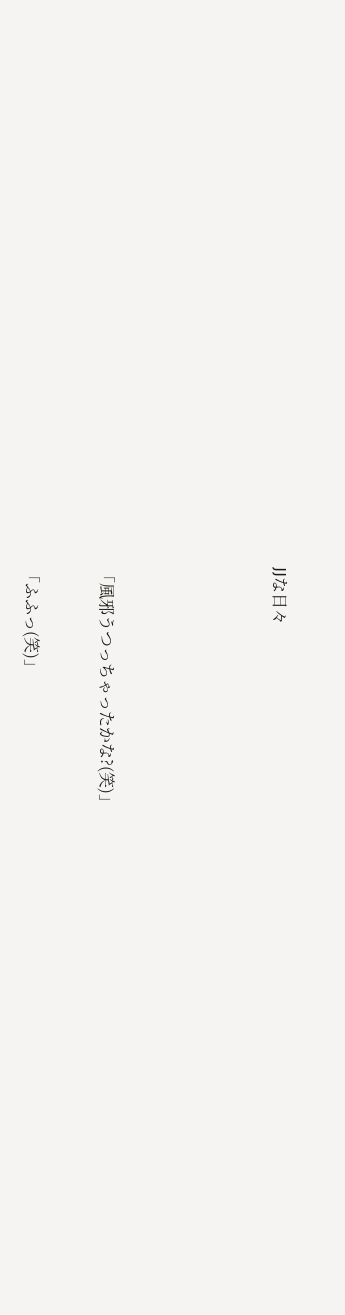JJな日々






「風邪うつっちゃったかな?(笑)」


「ふふっ(笑)」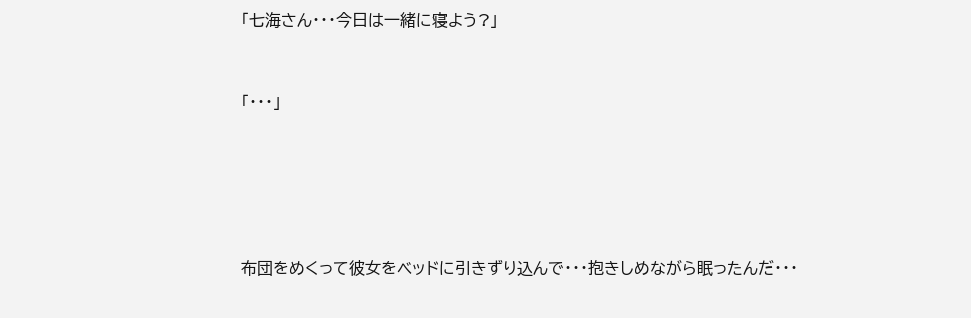「七海さん・・・今日は一緒に寝よう?」


「・・・」





布団をめくって彼女をベッドに引きずり込んで・・・抱きしめながら眠ったんだ・・・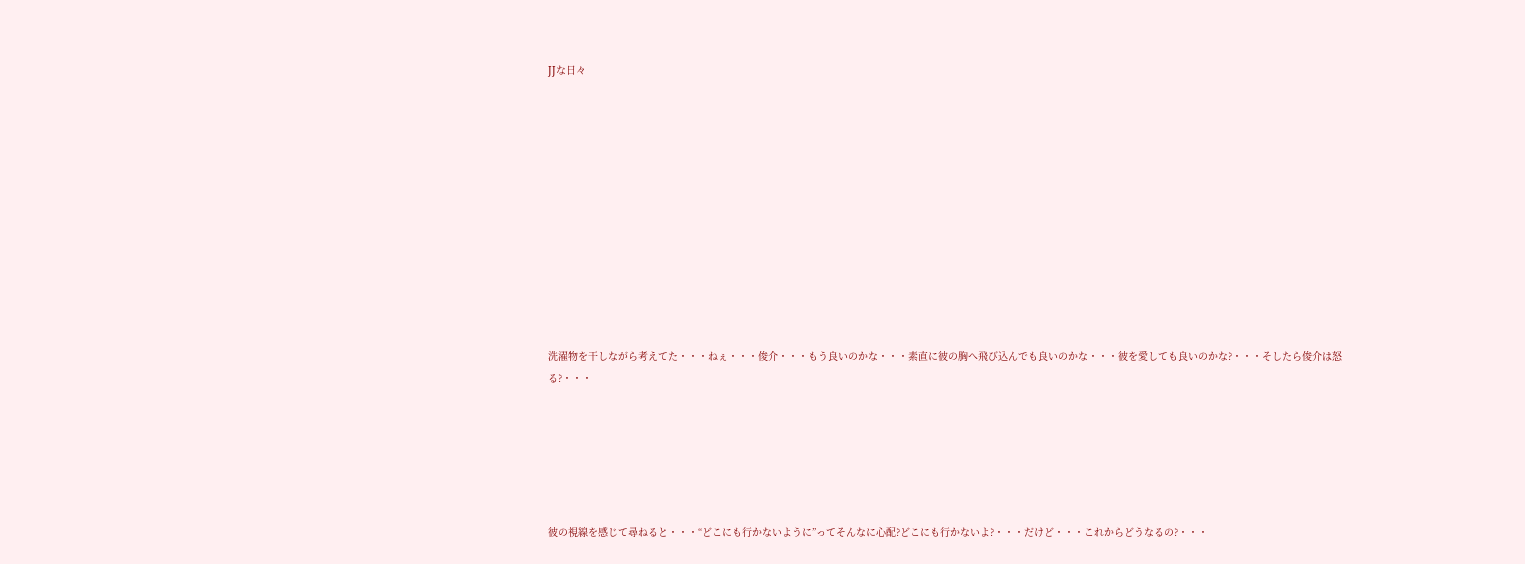JJな日々












洗濯物を干しながら考えてた・・・ねぇ・・・俊介・・・もう良いのかな・・・素直に彼の胸へ飛び込んでも良いのかな・・・彼を愛しても良いのかな?・・・そしたら俊介は怒る?・・・






彼の視線を感じて尋ねると・・・“どこにも行かないように”ってそんなに心配?どこにも行かないよ?・・・だけど・・・これからどうなるの?・・・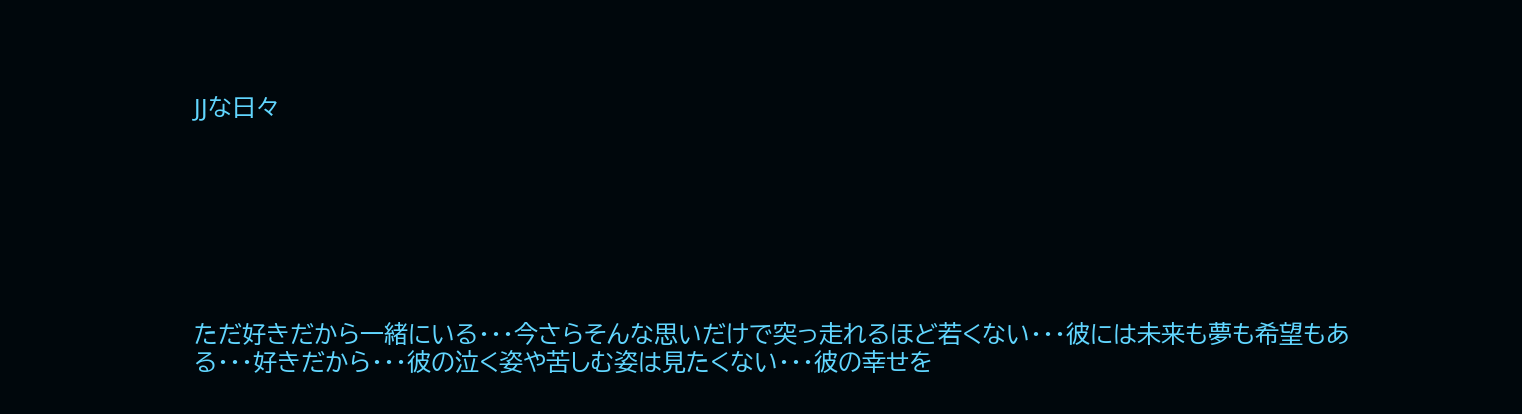JJな日々







ただ好きだから一緒にいる・・・今さらそんな思いだけで突っ走れるほど若くない・・・彼には未来も夢も希望もある・・・好きだから・・・彼の泣く姿や苦しむ姿は見たくない・・・彼の幸せを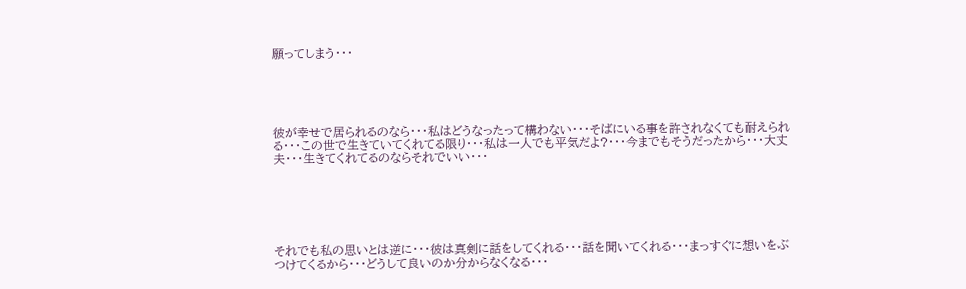願ってしまう・・・





彼が幸せで居られるのなら・・・私はどうなったって構わない・・・そばにいる事を許されなくても耐えられる・・・この世で生きていてくれてる限り・・・私は一人でも平気だよ?・・・今までもそうだったから・・・大丈夫・・・生きてくれてるのならそれでいい・・・






それでも私の思いとは逆に・・・彼は真剣に話をしてくれる・・・話を聞いてくれる・・・まっすぐに想いをぶつけてくるから・・・どうして良いのか分からなくなる・・・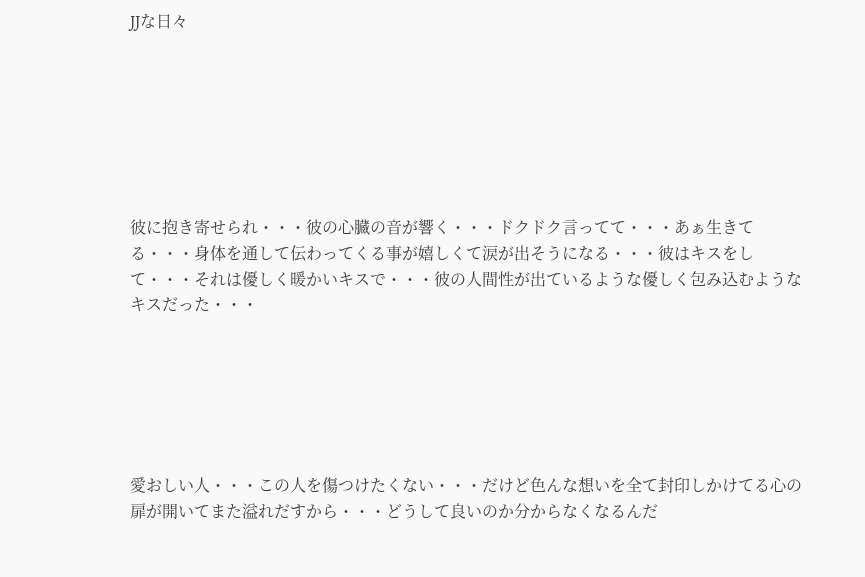JJな日々







彼に抱き寄せられ・・・彼の心臓の音が響く・・・ドクドク言ってて・・・あぁ生きてる・・・身体を通して伝わってくる事が嬉しくて涙が出そうになる・・・彼はキスをして・・・それは優しく暖かいキスで・・・彼の人間性が出ているような優しく包み込むようなキスだった・・・






愛おしい人・・・この人を傷つけたくない・・・だけど色んな想いを全て封印しかけてる心の扉が開いてまた溢れだすから・・・どうして良いのか分からなくなるんだ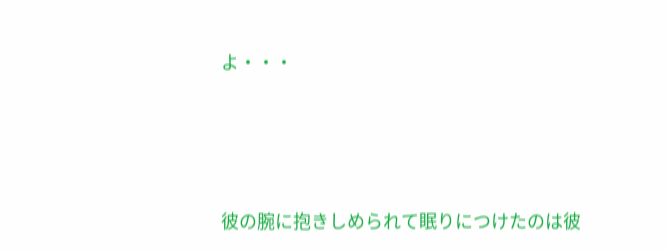よ・・・






彼の腕に抱きしめられて眠りにつけたのは彼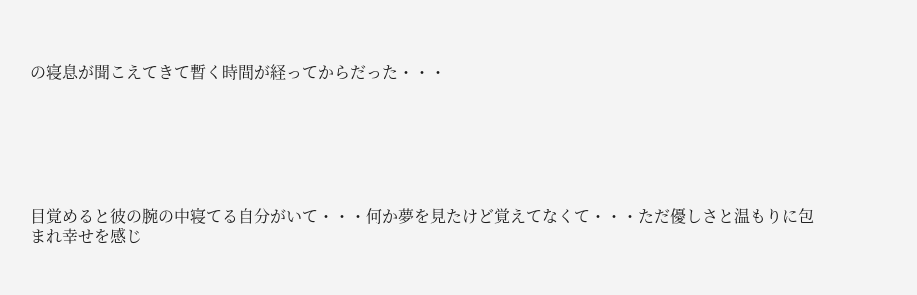の寝息が聞こえてきて暫く時間が経ってからだった・・・






目覚めると彼の腕の中寝てる自分がいて・・・何か夢を見たけど覚えてなくて・・・ただ優しさと温もりに包まれ幸せを感じ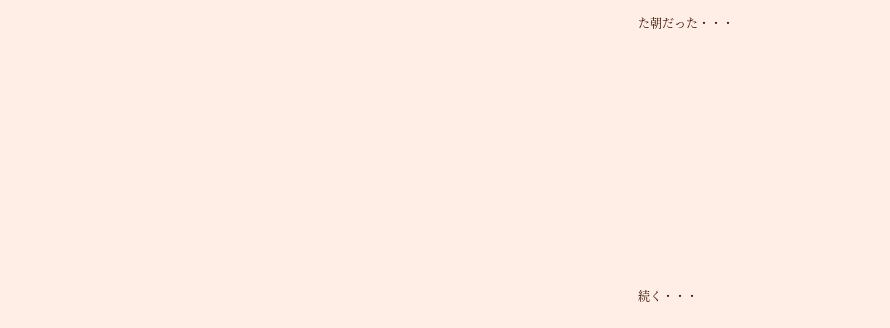た朝だった・・・












続く・・・